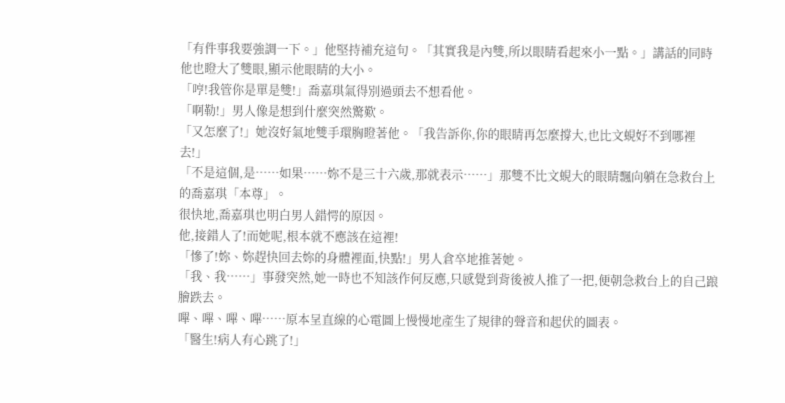「有件事我要強調一下。」他堅持補充這句。「其實我是內雙,所以眼睛看起來小一點。」講話的同時他也瞪大了雙眼,顯示他眼睛的大小。
「哼!我管你是單是雙!」喬嘉琪氣得別過頭去不想看他。
「啊勒!」男人像是想到什麼突然驚歎。
「又怎麼了!」她沒好氣地雙手環胸瞪著他。「我告訴你,你的眼睛再怎麼撐大,也比文蜆好不到哪裡去!」
「不是這個,是……如果……妳不是三十六歲,那就表示……」那雙不比文蜆大的眼睛飄向躺在急救台上的喬嘉琪「本尊」。
很快地,喬嘉琪也明白男人錯愕的原因。
他,接錯人了!而她呢,根本就不應該在這裡!
「慘了!妳、妳趕快回去妳的身體裡面,快點!」男人倉卒地推著她。
「我、我……」事發突然,她一時也不知該作何反應,只感覺到背後被人推了一把,便朝急救台上的自己踉膾跌去。
嗶、嗶、嗶、嗶……原本呈直線的心電圖上慢慢地產生了規律的聲音和起伏的圖表。
「醫生!病人有心跳了!」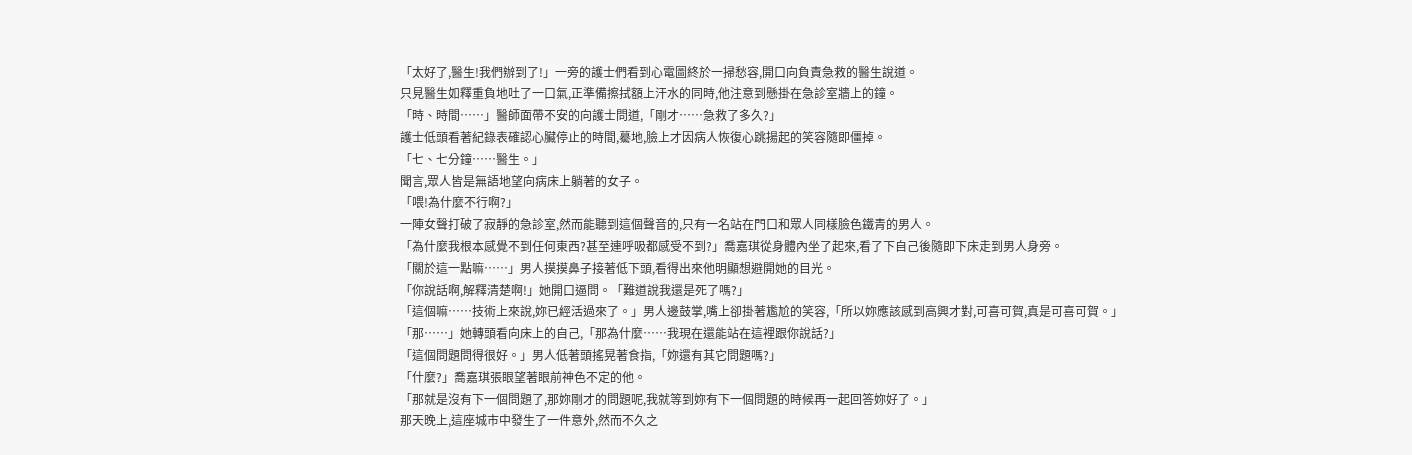「太好了,醫生!我們辦到了!」一旁的護士們看到心電圖終於一掃愁容,開口向負責急救的醫生說道。
只見醫生如釋重負地吐了一口氣,正準備擦拭額上汗水的同時,他注意到懸掛在急診室牆上的鐘。
「時、時間……」醫師面帶不安的向護士問道,「剛才……急救了多久?」
護士低頭看著紀錄表確認心臟停止的時間,驀地,臉上才因病人恢復心跳揚起的笑容隨即僵掉。
「七、七分鐘……醫生。」
聞言,眾人皆是無語地望向病床上躺著的女子。
「喂!為什麼不行啊?」
一陣女聲打破了寂靜的急診室,然而能聽到這個聲音的,只有一名站在門口和眾人同樣臉色鐵青的男人。
「為什麼我根本感覺不到任何東西?甚至連呼吸都感受不到?」喬嘉琪從身體內坐了起來,看了下自己後隨即下床走到男人身旁。
「關於這一點嘛……」男人摸摸鼻子接著低下頭,看得出來他明顯想避開她的目光。
「你說話啊,解釋清楚啊!」她開口逼問。「難道說我還是死了嗎?」
「這個嘛……技術上來說,妳已經活過來了。」男人邊鼓掌,嘴上卻掛著尷尬的笑容,「所以妳應該感到高興才對,可喜可賀,真是可喜可賀。」
「那……」她轉頭看向床上的自己,「那為什麼……我現在還能站在這裡跟你說話?」
「這個問題問得很好。」男人低著頭搖晃著食指,「妳還有其它問題嗎?」
「什麼?」喬嘉琪張眼望著眼前神色不定的他。
「那就是沒有下一個問題了,那妳剛才的問題呢,我就等到妳有下一個問題的時候再一起回答妳好了。」
那天晚上,這座城市中發生了一件意外,然而不久之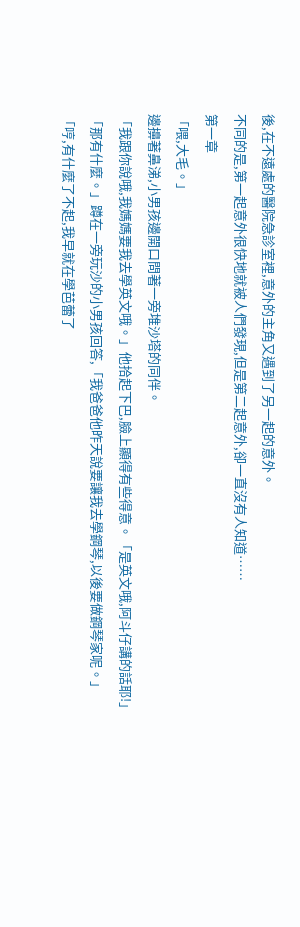後,在不遠處的醫院急診室裡,意外的主角又遇到了另一起的意外。
不同的是,第一起意外很快地就被人們發現,但是第二起意外,卻一直沒有人知道……
第一章
「喂,大毛。」
邊擤著鼻涕,小男孩邊開口問著一旁堆沙塔的同伴。
「我跟你說哦,我媽媽要我去學英文哦。」他拾起下巴,臉上顯得有些得意。「是英文哦,阿斗仔講的話耶!」
「那有什麼。」蹲在一旁玩沙的小男孩回答,「我爸爸他昨天說要讓我去學鋼琴,以後要做鋼琴家呢。」
「哼,有什麼了不起,我早就在學芭蕾了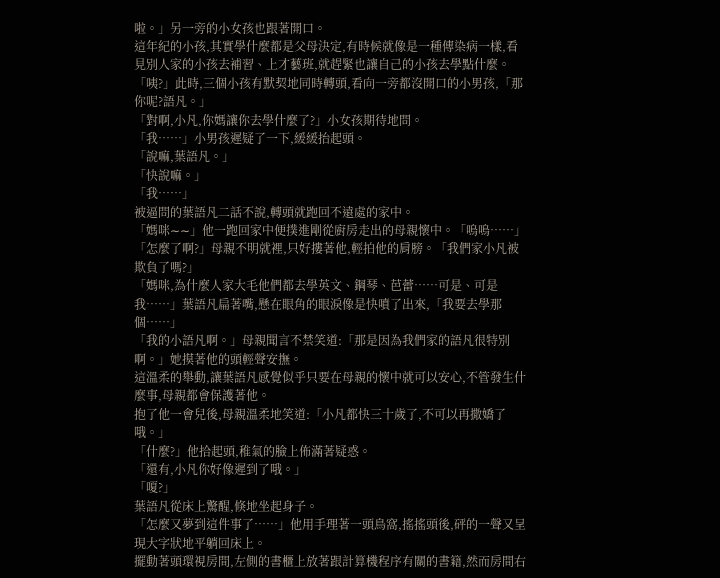啦。」另一旁的小女孩也跟著開口。
這年紀的小孩,其實學什麼都是父母決定,有時候就像是一種傳染病一樣,看見別人家的小孩去補習、上才藝班,就趕緊也讓自己的小孩去學點什麼。
「咦?」此時,三個小孩有默契地同時轉頭,看向一旁都沒開口的小男孩,「那你呢?語凡。」
「對啊,小凡,你媽讓你去學什麼了?」小女孩期待地問。
「我……」小男孩遲疑了一下,緩緩抬起頭。
「說嘛,葉語凡。」
「快說嘛。」
「我……」
被逼問的葉語凡二話不說,轉頭就跑回不遠處的家中。
「媽咪∼∼」他一跑回家中便撲進剛從廚房走出的母親懷中。「嗚嗚……」
「怎麼了啊?」母親不明就裡,只好摟著他,輕拍他的肩膀。「我們家小凡被欺負了嗎?」
「媽咪,為什麼人家大毛他們都去學英文、鋼琴、芭蕾……可是、可是我……」葉語凡扁著嘴,懸在眼角的眼淚像是快噴了出來,「我要去學那個……」
「我的小語凡啊。」母親聞言不禁笑道:「那是因為我們家的語凡很特別啊。」她摸著他的頭輕聲安撫。
這溫柔的舉動,讓葉語凡感覺似乎只要在母親的懷中就可以安心,不管發生什麼事,母親都會保護著他。
抱了他一會兒後,母親溫柔地笑道:「小凡都快三十歲了,不可以再撒嬌了哦。」
「什麼?」他拾起頭,稚氣的臉上佈滿著疑惑。
「還有,小凡你好像遲到了哦。」
「嗄?」
葉語凡從床上驚醒,倏地坐起身子。
「怎麼又夢到這件事了……」他用手理著一頭鳥窩,搖搖頭後,砰的一聲又呈現大字狀地平躺回床上。
擺動著頭環視房間,左側的書櫃上放著跟計算機程序有關的書籍,然而房間右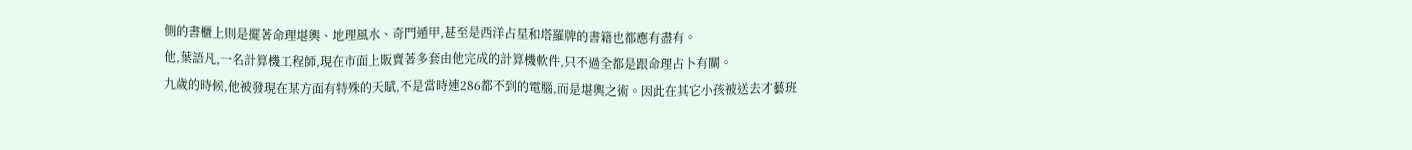側的書櫃上則是擺著命理堪輿、地理風水、奇門遁甲,甚至是西洋占星和塔羅牌的書籍也都應有盡有。
他,葉語凡,一名計算機工程師,現在市面上販賣著多套由他完成的計算機軟件,只不過全都是跟命理占卜有關。
九歲的時候,他被發現在某方面有特殊的天賦,不是當時連286都不到的電腦,而是堪輿之術。因此在其它小孩被送去才藝班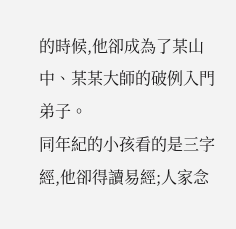的時候,他卻成為了某山中、某某大師的破例入門弟子。
同年紀的小孩看的是三字經,他卻得讀易經;人家念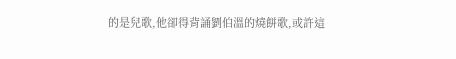的是兒歌,他卻得背誦劉伯溫的燒餅歌,或許這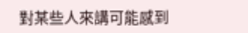對某些人來講可能感到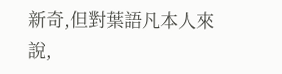新奇,但對葉語凡本人來說,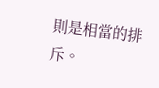則是相當的排斥。